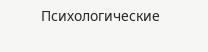Психологические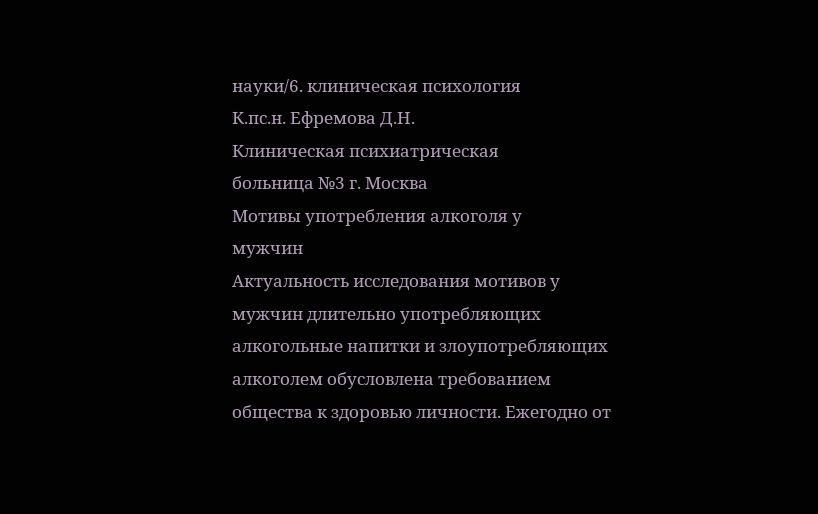науки/6. клиническая психология
К.пс.н. Ефремова Д.Н.
Клиническая психиатрическая
больница №3 г. Москва
Мотивы употребления алкоголя у
мужчин
Актуальность исследования мотивов у мужчин длительно употребляющих
алкогольные напитки и злоупотребляющих алкоголем обусловлена требованием
общества к здоровью личности. Ежегодно от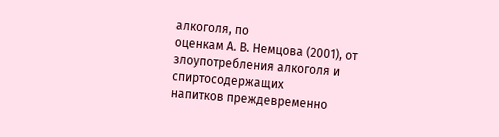алкоголя, по
оценкам А. В. Немцова (2001), от злоупотребления алкоголя и спиртосодержащих
напитков преждевременно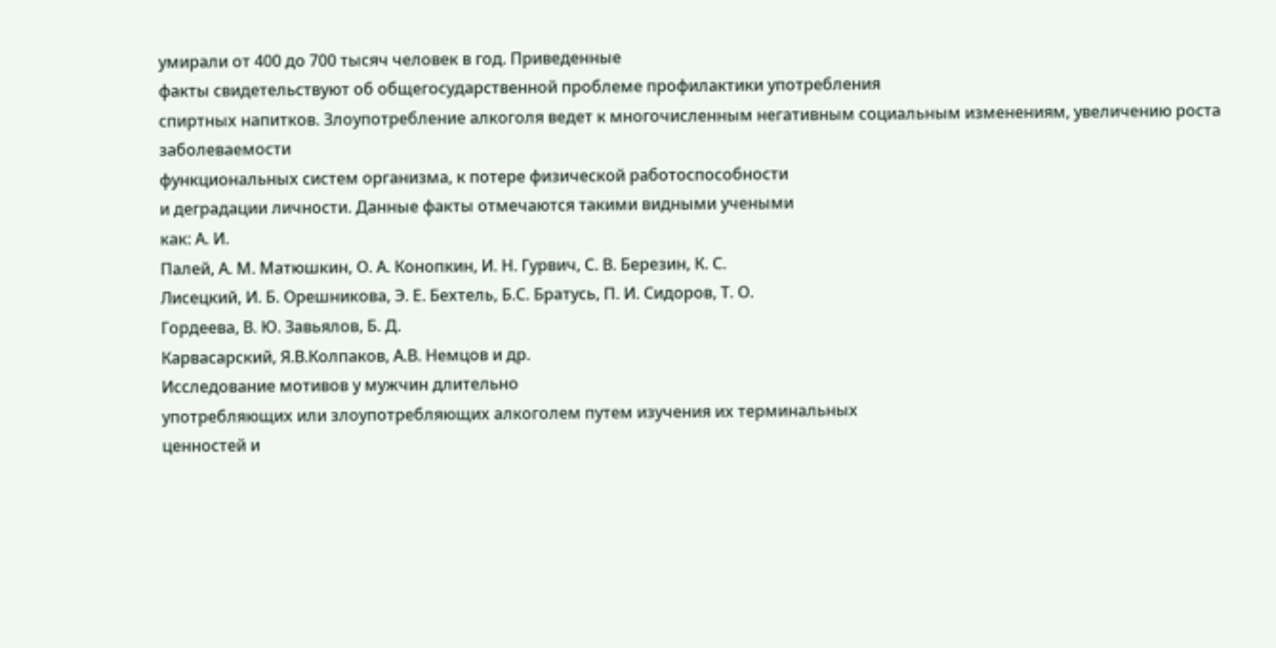умирали от 400 до 700 тысяч человек в год. Приведенные
факты свидетельствуют об общегосударственной проблеме профилактики употребления
спиртных напитков. Злоупотребление алкоголя ведет к многочисленным негативным социальным изменениям, увеличению роста заболеваемости
функциональных систем организма, к потере физической работоспособности
и деградации личности. Данные факты отмечаются такими видными учеными
как: А. И.
Палей, А. М. Матюшкин, О. А. Конопкин, И. Н. Гурвич, С. В. Березин, К. С.
Лисецкий, И. Б. Орешникова, Э. Е. Бехтель, Б.С. Братусь, П. И. Сидоров, Т. О.
Гордеева, В. Ю. Завьялов, Б. Д.
Карвасарский, Я.В.Колпаков, А.В. Немцов и др.
Исследование мотивов у мужчин длительно
употребляющих или злоупотребляющих алкоголем путем изучения их терминальных
ценностей и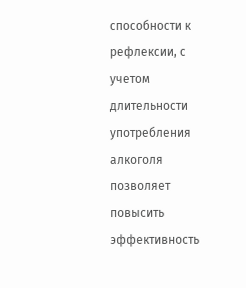способности к рефлексии, с учетом длительности употребления
алкоголя позволяет повысить эффективность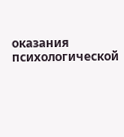оказания психологической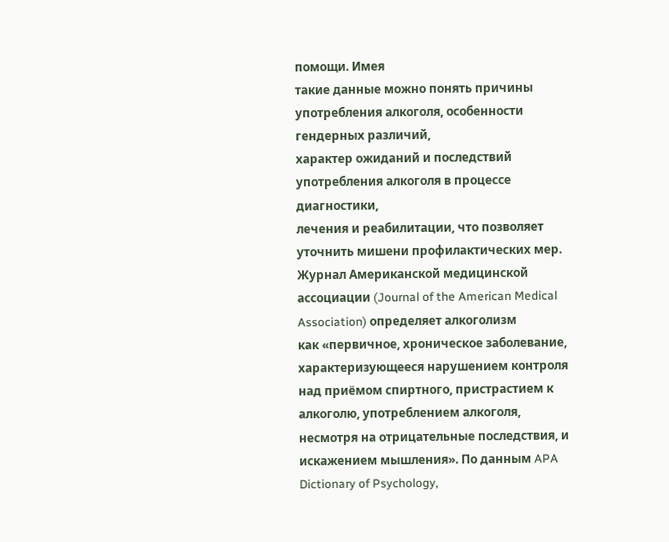помощи. Имея
такие данные можно понять причины употребления алкоголя, особенности гендерных различий,
характер ожиданий и последствий употребления алкоголя в процессе диагностики,
лечения и реабилитации, что позволяет уточнить мишени профилактических мер.
Журнал Американской медицинской
ассоциации (Journal of the American Medical Association) определяет алкоголизм
как «первичное, хроническое заболевание, характеризующееся нарушением контроля
над приёмом спиртного, пристрастием к алкоголю, употреблением алкоголя,
несмотря на отрицательные последствия, и искажением мышления». По данным APA Dictionary of Psychology,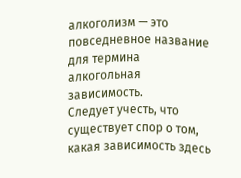алкоголизм — это повседневное название для термина алкогольная зависимость.
Следует учесть, что существует спор о том, какая зависимость здесь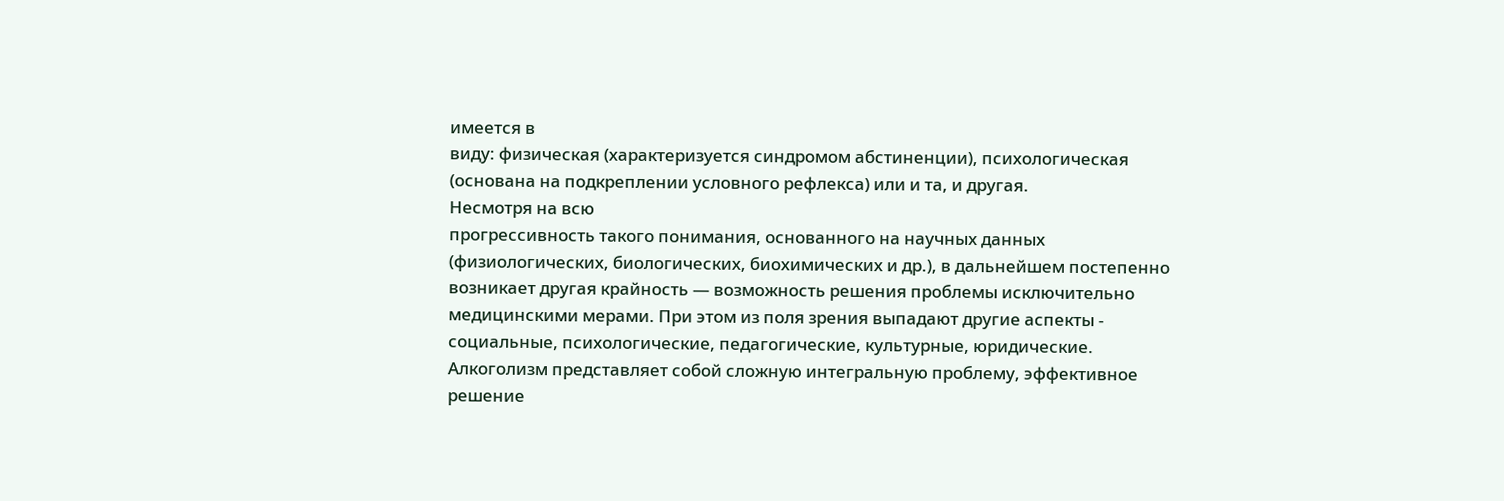имеется в
виду: физическая (характеризуется синдромом абстиненции), психологическая
(основана на подкреплении условного рефлекса) или и та, и другая.
Несмотря на всю
прогрессивность такого понимания, основанного на научных данных
(физиологических, биологических, биохимических и др.), в дальнейшем постепенно
возникает другая крайность — возможность решения проблемы исключительно
медицинскими мерами. При этом из поля зрения выпадают другие аспекты -
социальные, психологические, педагогические, культурные, юридические.
Алкоголизм представляет собой сложную интегральную проблему, эффективное
решение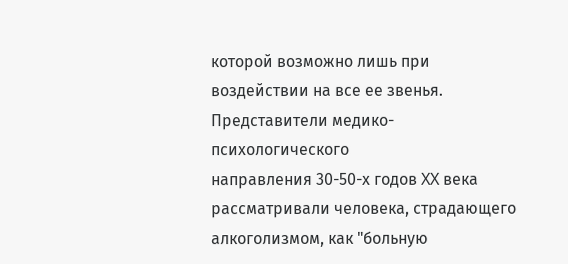которой возможно лишь при воздействии на все ее звенья.
Представители медико-психологического
направления 30-50-х годов XX века рассматривали человека, страдающего
алкоголизмом, как "больную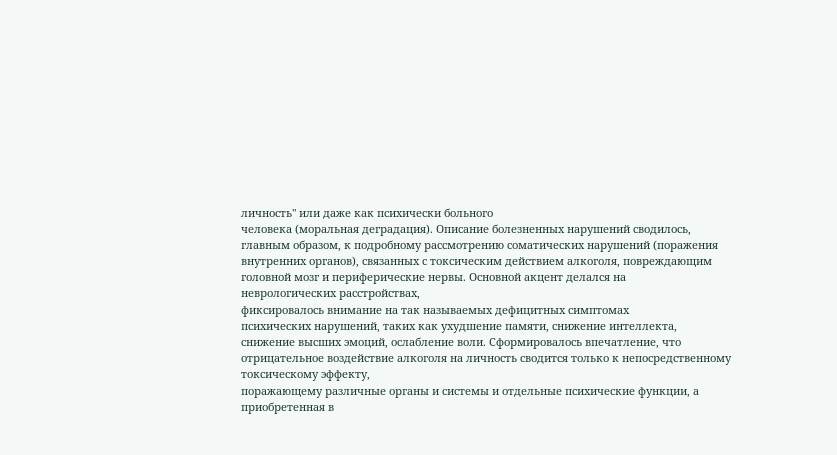личность" или даже как психически больного
человека (моральная деградация). Описание болезненных нарушений сводилось,
главным образом, к подробному рассмотрению соматических нарушений (поражения
внутренних органов), связанных с токсическим действием алкоголя, повреждающим
головной мозг и периферические нервы. Основной акцент делался на
неврологических расстройствах,
фиксировалось внимание на так называемых дефицитных симптомах
психических нарушений, таких как ухудшение памяти, снижение интеллекта,
снижение высших эмоций, ослабление воли. Сформировалось впечатление, что
отрицательное воздействие алкоголя на личность сводится только к непосредственному токсическому эффекту,
поражающему различные органы и системы и отдельные психические функции, а
приобретенная в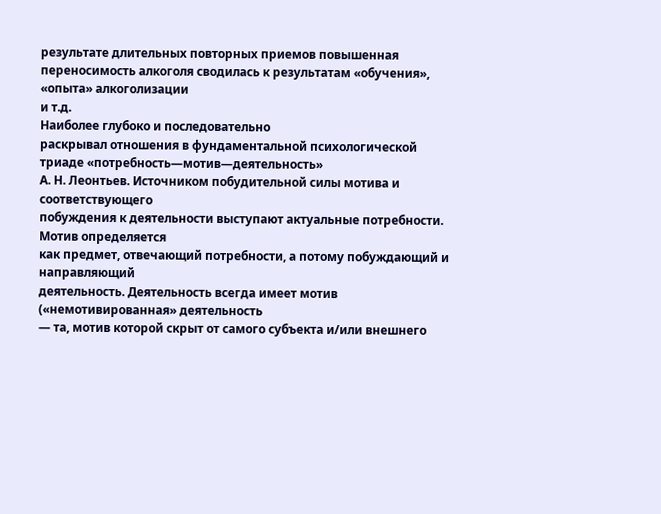результате длительных повторных приемов повышенная
переносимость алкоголя сводилась к результатам «обучения», «опыта» алкоголизации
и т.д.
Наиболее глубоко и последовательно
раскрывал отношения в фундаментальной психологической триаде «потребность—мотив—деятельность»
А. Н. Леонтьев. Источником побудительной силы мотива и соответствующего
побуждения к деятельности выступают актуальные потребности. Мотив определяется
как предмет, отвечающий потребности, а потому побуждающий и направляющий
деятельность. Деятельность всегда имеет мотив («немотивированная» деятельность
— та, мотив которой скрыт от самого субъекта и/или внешнего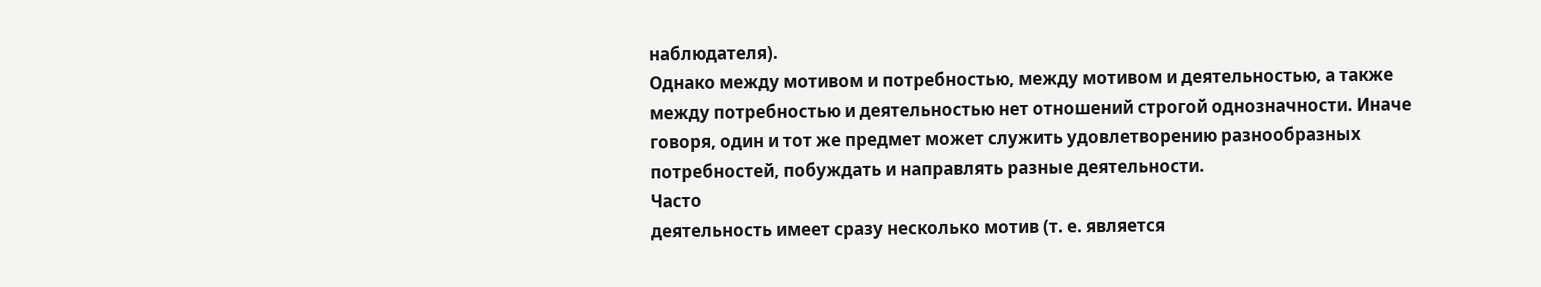наблюдателя).
Однако между мотивом и потребностью, между мотивом и деятельностью, а также
между потребностью и деятельностью нет отношений строгой однозначности. Иначе
говоря, один и тот же предмет может служить удовлетворению разнообразных
потребностей, побуждать и направлять разные деятельности.
Часто
деятельность имеет сразу несколько мотив (т. е. является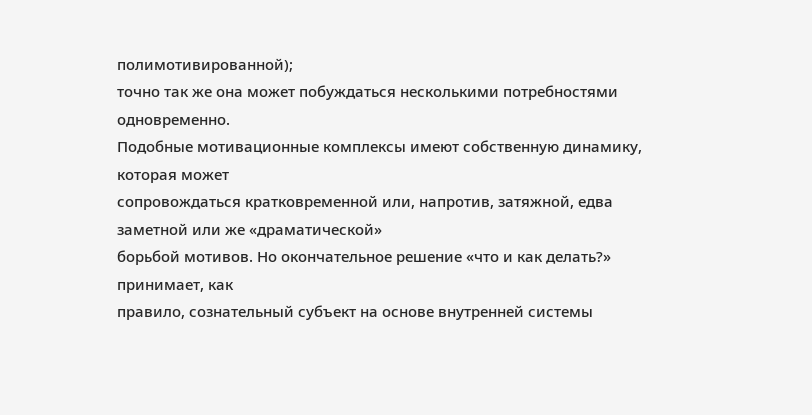полимотивированной);
точно так же она может побуждаться несколькими потребностями одновременно.
Подобные мотивационные комплексы имеют собственную динамику, которая может
сопровождаться кратковременной или, напротив, затяжной, едва заметной или же «драматической»
борьбой мотивов. Но окончательное решение «что и как делать?» принимает, как
правило, сознательный субъект на основе внутренней системы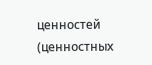ценностей (ценностных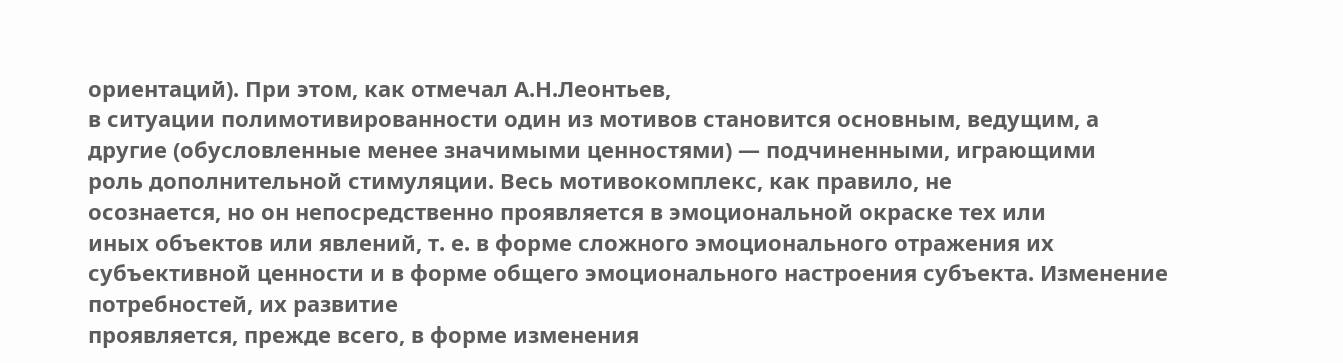ориентаций). При этом, как отмечал А.Н.Леонтьев,
в ситуации полимотивированности один из мотивов становится основным, ведущим, а
другие (обусловленные менее значимыми ценностями) — подчиненными, играющими
роль дополнительной стимуляции. Весь мотивокомплекс, как правило, не
осознается, но он непосредственно проявляется в эмоциональной окраске тех или
иных объектов или явлений, т. е. в форме сложного эмоционального отражения их
субъективной ценности и в форме общего эмоционального настроения субъекта. Изменение потребностей, их развитие
проявляется, прежде всего, в форме изменения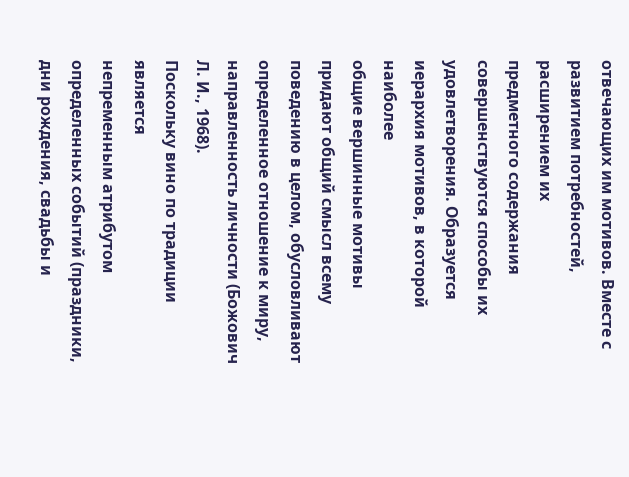отвечающих им мотивов. Вместе с развитием потребностей, расширением их
предметного содержания совершенствуются способы их удовлетворения. Образуется иерархия мотивов, в которой наиболее
общие вершинные мотивы
придают общий смысл всему поведению в целом, обусловливают определенное отношение к миру,
направленность личности (Божович Л. И., 1968).
Поскольку вино по традиции является
непременным атрибутом определенных событий (праздники, дни рождения, свадьбы и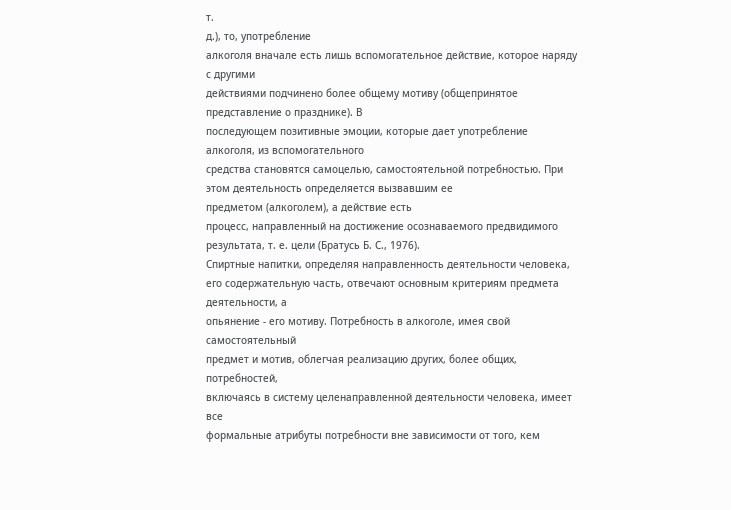т.
д.), то, употребление
алкоголя вначале есть лишь вспомогательное действие, которое наряду с другими
действиями подчинено более общему мотиву (общепринятое представление о празднике). В
последующем позитивные эмоции, которые дает употребление алкоголя, из вспомогательного
средства становятся самоцелью, самостоятельной потребностью. При этом деятельность определяется вызвавшим ее
предметом (алкоголем), а действие есть
процесс, направленный на достижение осознаваемого предвидимого
результата, т. е. цели (Братусь Б. С., 1976).
Спиртные напитки, определяя направленность деятельности человека,
его содержательную часть, отвечают основным критериям предмета деятельности, а
опьянение - его мотиву. Потребность в алкоголе, имея свой самостоятельный
предмет и мотив, облегчая реализацию других, более общих, потребностей,
включаясь в систему целенаправленной деятельности человека, имеет все
формальные атрибуты потребности вне зависимости от того, кем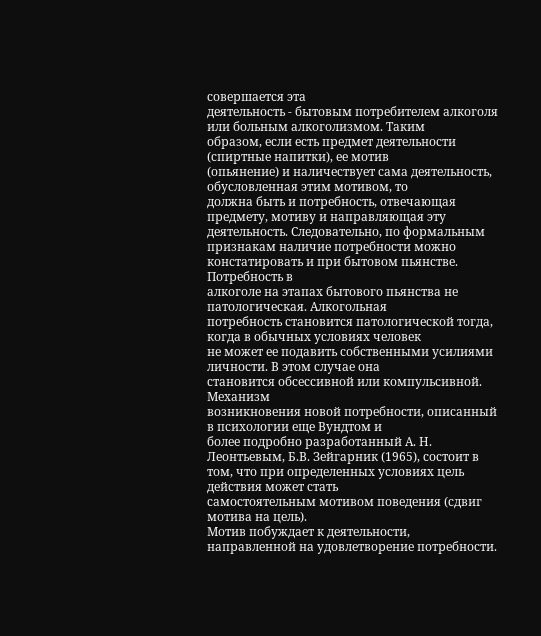совершается эта
деятельность - бытовым потребителем алкоголя или больным алкоголизмом. Таким
образом, если есть предмет деятельности (спиртные напитки), ее мотив
(опьянение) и наличествует сама деятельность, обусловленная этим мотивом, то
должна быть и потребность, отвечающая предмету, мотиву и направляющая эту
деятельность. Следовательно, по формальным признакам наличие потребности можно
констатировать и при бытовом пьянстве.
Потребность в
алкоголе на этапах бытового пьянства не патологическая. Алкогольная
потребность становится патологической тогда, когда в обычных условиях человек
не может ее подавить собственными усилиями личности. В этом случае она
становится обсессивной или компульсивной. Механизм
возникновения новой потребности, описанный в психологии еще Вундтом и
более подробно разработанный А. Н.
Леонтьевым, Б.В. Зейгарник (1965), состоит в том, что при определенных условиях цель действия может стать
самостоятельным мотивом поведения (сдвиг мотива на цель).
Мотив побуждает к деятельности, направленной на удовлетворение потребности.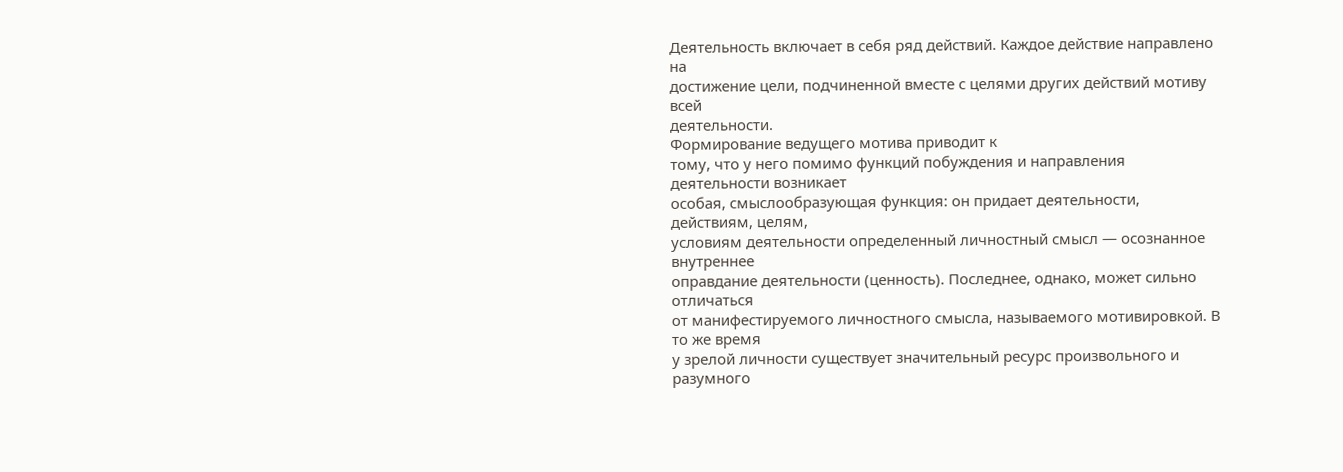Деятельность включает в себя ряд действий. Каждое действие направлено на
достижение цели, подчиненной вместе с целями других действий мотиву всей
деятельности.
Формирование ведущего мотива приводит к
тому, что у него помимо функций побуждения и направления деятельности возникает
особая, смыслообразующая функция: он придает деятельности, действиям, целям,
условиям деятельности определенный личностный смысл — осознанное внутреннее
оправдание деятельности (ценность). Последнее, однако, может сильно отличаться
от манифестируемого личностного смысла, называемого мотивировкой. В то же время
у зрелой личности существует значительный ресурс произвольного и разумного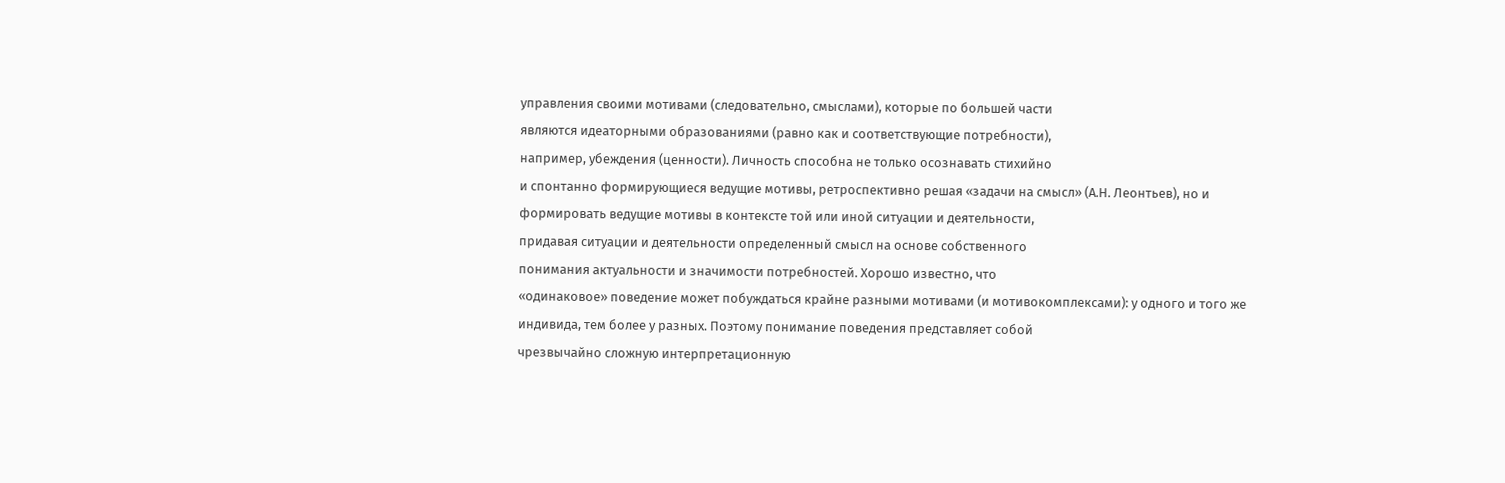управления своими мотивами (следовательно, смыслами), которые по большей части
являются идеаторными образованиями (равно как и соответствующие потребности),
например, убеждения (ценности). Личность способна не только осознавать стихийно
и спонтанно формирующиеся ведущие мотивы, ретроспективно решая «задачи на смысл» (А.Н. Леонтьев), но и
формировать ведущие мотивы в контексте той или иной ситуации и деятельности,
придавая ситуации и деятельности определенный смысл на основе собственного
понимания актуальности и значимости потребностей. Хорошо известно, что
«одинаковое» поведение может побуждаться крайне разными мотивами (и мотивокомплексами): у одного и того же
индивида, тем более у разных. Поэтому понимание поведения представляет собой
чрезвычайно сложную интерпретационную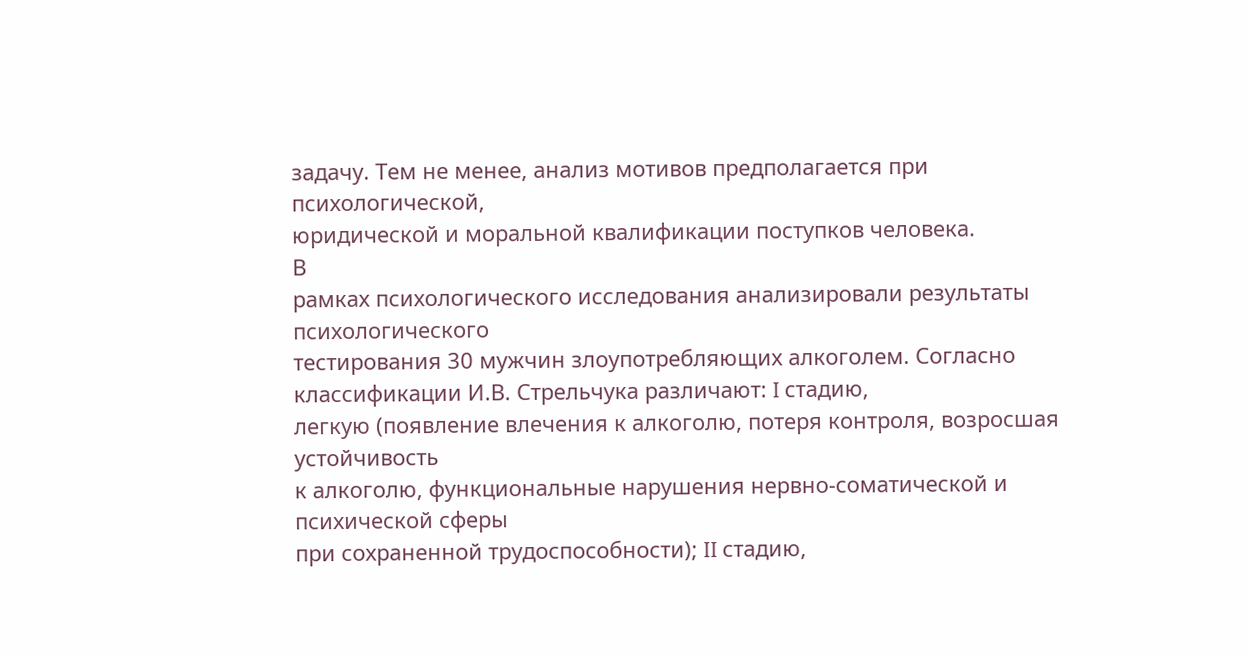задачу. Тем не менее, анализ мотивов предполагается при психологической,
юридической и моральной квалификации поступков человека.
В
рамках психологического исследования анализировали результаты психологического
тестирования 30 мужчин злоупотребляющих алкоголем. Согласно классификации И.В. Стрельчука различают: I стадию,
легкую (появление влечения к алкоголю, потеря контроля, возросшая устойчивость
к алкоголю, функциональные нарушения нервно-соматической и психической сферы
при сохраненной трудоспособности); II стадию,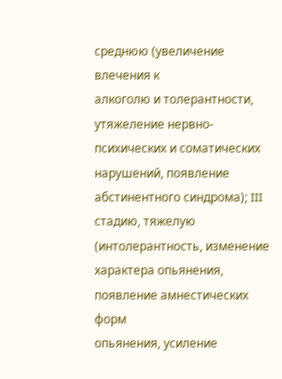среднюю (увеличение влечения к
алкоголю и толерантности, утяжеление нервно-психических и соматических
нарушений, появление абстинентного синдрома); III стадию, тяжелую
(интолерантность, изменение характера опьянения, появление амнестических форм
опьянения, усиление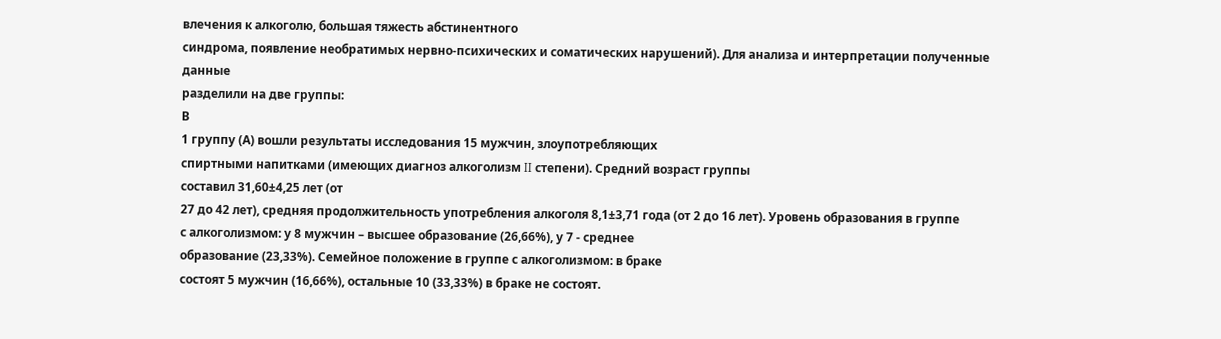влечения к алкоголю, большая тяжесть абстинентного
синдрома, появление необратимых нервно-психических и соматических нарушений). Для анализа и интерпретации полученные данные
разделили на две группы:
В
1 группу (А) вошли результаты исследования 15 мужчин, злоупотребляющих
спиртными напитками (имеющих диагноз алкоголизм II степени). Средний возраст группы
составил 31,60±4,25 лет (от
27 до 42 лет), средняя продолжительность употребления алкоголя 8,1±3,71 года (от 2 до 16 лет). Уровень образования в группе
с алкоголизмом: у 8 мужчин – высшее образование (26,66%), у 7 - среднее
образование (23,33%). Семейное положение в группе с алкоголизмом: в браке
состоят 5 мужчин (16,66%), остальные 10 (33,33%) в браке не состоят.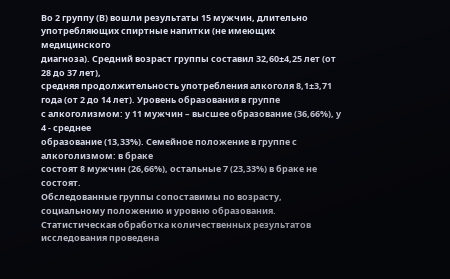Во 2 группу (В) вошли результаты 15 мужчин, длительно
употребляющих спиртные напитки (не имеющих медицинского
диагноза). Средний возраст группы составил 32,60±4,25 лет (от 28 до 37 лет),
средняя продолжительность употребления алкоголя 8,1±3,71 года (от 2 до 14 лет). Уровень образования в группе
с алкоголизмом: у 11 мужчин – высшее образование (36,66%), у 4 - среднее
образование (13,33%). Семейное положение в группе с алкоголизмом: в браке
состоят 8 мужчин (26,66%), остальные 7 (23,33%) в браке не состоят.
Обследованные группы сопоставимы по возрасту,
социальному положению и уровню образования.
Статистическая обработка количественных результатов
исследования проведена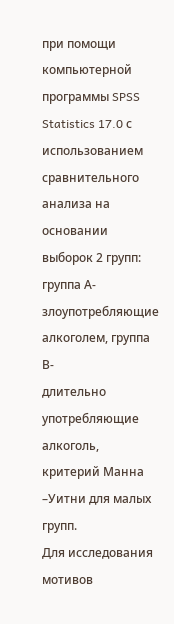при помощи компьютерной программы SPSS Statistics 17.0 с использованием сравнительного анализа на
основании выборок 2 групп: группа А- злоупотребляющие алкоголем, группа В-
длительно употребляющие алкоголь, критерий Манна –Уитни для малых групп.
Для исследования мотивов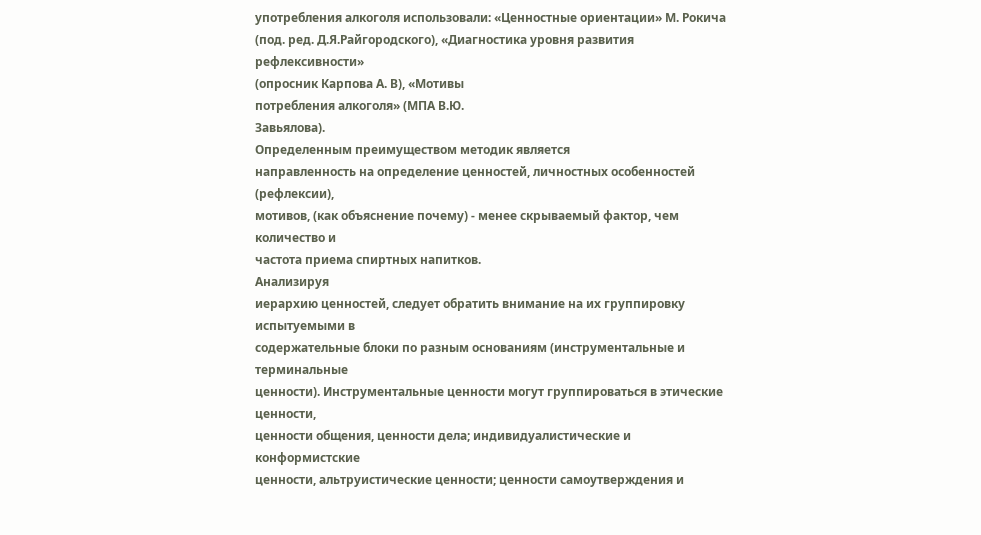употребления алкоголя использовали: «Ценностные ориентации» М. Рокича (под. ред. Д.Я.Райгородского), «Диагностика уровня развития рефлексивности»
(опросник Карпова А. В), «Мотивы
потребления алкоголя» (МПА В.Ю.
Завьялова).
Определенным преимуществом методик является
направленность на определение ценностей, личностных особенностей (рефлексии),
мотивов, (как объяснение почему) - менее скрываемый фактор, чем количество и
частота приема спиртных напитков.
Анализируя
иерархию ценностей, следует обратить внимание на их группировку испытуемыми в
содержательные блоки по разным основаниям (инструментальные и терминальные
ценности). Инструментальные ценности могут группироваться в этические ценности,
ценности общения, ценности дела; индивидуалистические и конформистские
ценности, альтруистические ценности; ценности самоутверждения и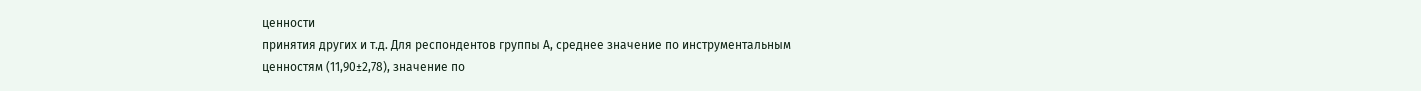ценности
принятия других и т.д. Для респондентов группы А, среднее значение по инструментальным
ценностям (11,90±2,78), значение по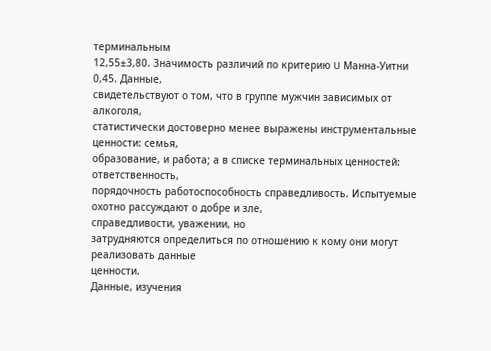терминальным
12,55±3,80. Значимость различий по критерию U Манна-Уитни 0,45. Данные,
свидетельствуют о том, что в группе мужчин зависимых от алкоголя,
статистически достоверно менее выражены инструментальные ценности: семья,
образование, и работа; а в списке терминальных ценностей: ответственность,
порядочность работоспособность справедливость. Испытуемые охотно рассуждают о добре и зле,
справедливости, уважении, но
затрудняются определиться по отношению к кому они могут реализовать данные
ценности.
Данные, изучения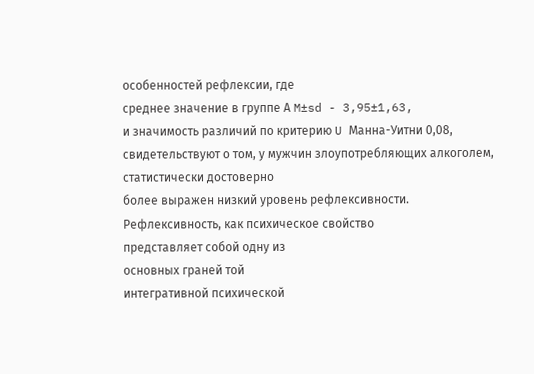особенностей рефлексии, где
среднее значение в группе А M±sd - 3,95±1,63,
и значимость различий по критерию U Манна-Уитни 0,08, свидетельствуют о том, у мужчин злоупотребляющих алкоголем, статистически достоверно
более выражен низкий уровень рефлексивности.
Рефлексивность, как психическое свойство
представляет собой одну из
основных граней той
интегративной психической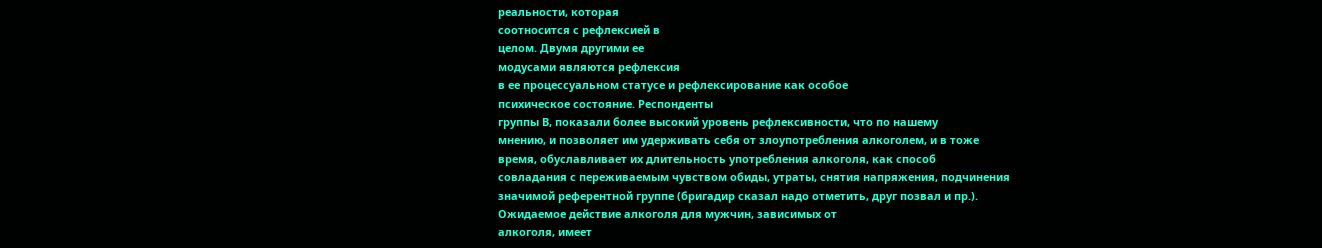реальности, которая
соотносится с рефлексией в
целом. Двумя другими ее
модусами являются рефлексия
в ее процессуальном статусе и рефлексирование как особое
психическое состояние. Респонденты
группы В, показали более высокий уровень рефлексивности, что по нашему
мнению, и позволяет им удерживать себя от злоупотребления алкоголем, и в тоже
время, обуславливает их длительность употребления алкоголя, как способ
совладания с переживаемым чувством обиды, утраты, снятия напряжения, подчинения
значимой референтной группе (бригадир сказал надо отметить, друг позвал и пр.).
Ожидаемое действие алкоголя для мужчин, зависимых от
алкоголя, имеет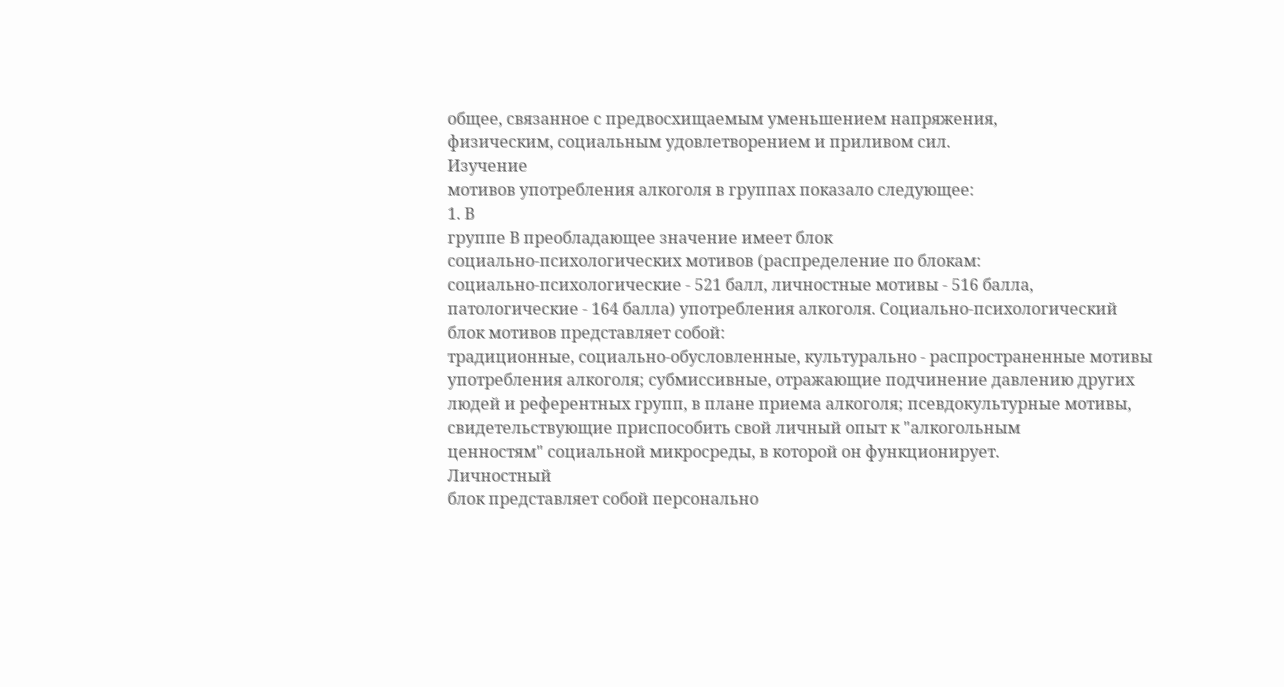общее, связанное с предвосхищаемым уменьшением напряжения,
физическим, социальным удовлетворением и приливом сил.
Изучение
мотивов употребления алкоголя в группах показало следующее:
1. В
группе В преобладающее значение имеет блок
социально-психологических мотивов (распределение по блокам:
социально-психологические - 521 балл, личностные мотивы - 516 балла,
патологические - 164 балла) употребления алкоголя. Социально-психологический
блок мотивов представляет собой:
традиционные, социально-обусловленные, культурально - распространенные мотивы
употребления алкоголя; субмиссивные, отражающие подчинение давлению других
людей и референтных групп, в плане приема алкоголя; псевдокультурные мотивы,
свидетельствующие приспособить свой личный опыт к "алкогольным
ценностям" социальной микросреды, в которой он функционирует.
Личностный
блок представляет собой персонально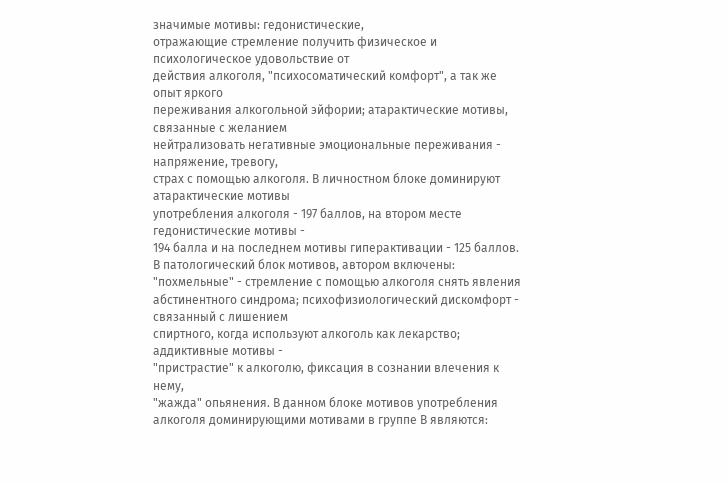значимые мотивы: гедонистические,
отражающие стремление получить физическое и психологическое удовольствие от
действия алкоголя, "психосоматический комфорт", а так же опыт яркого
переживания алкогольной эйфории; атарактические мотивы, связанные с желанием
нейтрализовать негативные эмоциональные переживания - напряжение, тревогу,
страх с помощью алкоголя. В личностном блоке доминируют атарактические мотивы
употребления алкоголя - 197 баллов, на втором месте гедонистические мотивы -
194 балла и на последнем мотивы гиперактивации - 125 баллов.
В патологический блок мотивов, автором включены:
"похмельные" - стремление с помощью алкоголя снять явления
абстинентного синдрома; психофизиологический дискомфорт - связанный с лишением
спиртного, когда используют алкоголь как лекарство; аддиктивные мотивы -
"пристрастие" к алкоголю, фиксация в сознании влечения к нему,
"жажда" опьянения. В данном блоке мотивов употребления алкоголя доминирующими мотивами в группе В являются: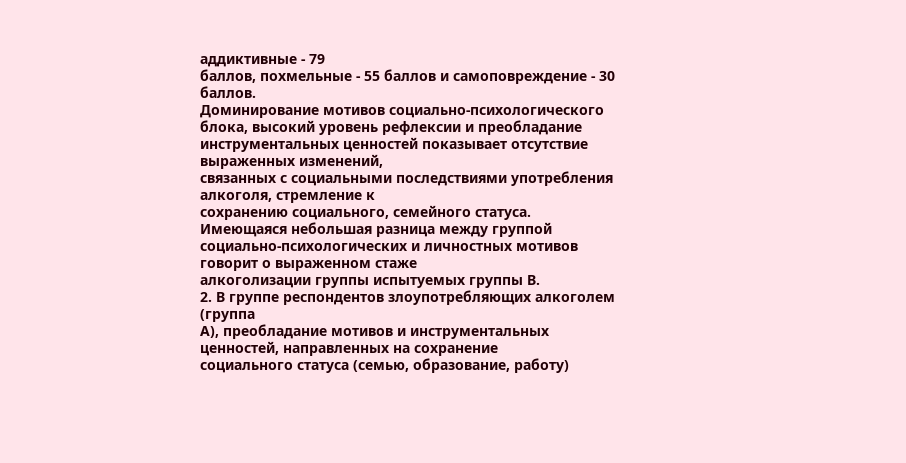аддиктивные - 79
баллов, похмельные - 55 баллов и самоповреждение - 30 баллов.
Доминирование мотивов социально-психологического
блока, высокий уровень рефлексии и преобладание
инструментальных ценностей показывает отсутствие выраженных изменений,
связанных с социальными последствиями употребления алкоголя, стремление к
сохранению социального, семейного статуса. Имеющаяся небольшая разница между группой
социально-психологических и личностных мотивов говорит о выраженном стаже
алкоголизации группы испытуемых группы В.
2. В группе респондентов злоупотребляющих алкоголем (группа
А), преобладание мотивов и инструментальных ценностей, направленных на сохранение
социального статуса (семью, образование, работу)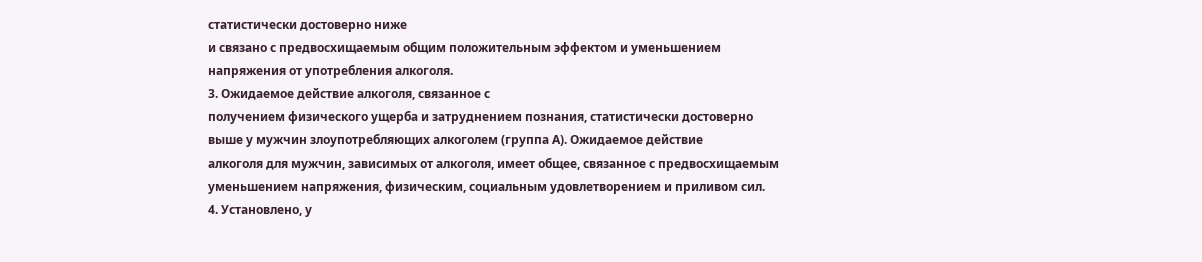статистически достоверно ниже
и связано с предвосхищаемым общим положительным эффектом и уменьшением
напряжения от употребления алкоголя.
3. Ожидаемое действие алкоголя, связанное с
получением физического ущерба и затруднением познания, статистически достоверно
выше у мужчин злоупотребляющих алкоголем (группа А). Ожидаемое действие
алкоголя для мужчин, зависимых от алкоголя, имеет общее, связанное с предвосхищаемым
уменьшением напряжения, физическим, социальным удовлетворением и приливом сил.
4. Установлено, у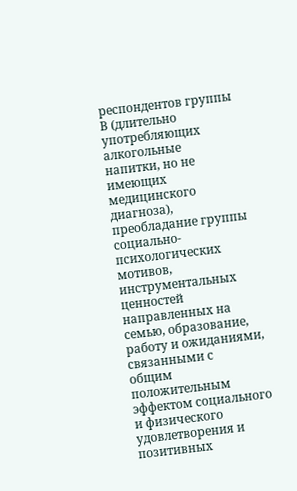респондентов группы В (длительно употребляющих алкогольные
напитки, но не имеющих медицинского диагноза), преобладание группы социально-психологических мотивов, инструментальных
ценностей направленных на семью, образование, работу и ожиданиями, связанными с
общим положительным эффектом социального и физического удовлетворения и
позитивных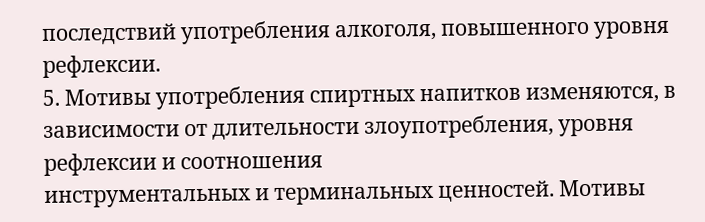последствий употребления алкоголя, повышенного уровня рефлексии.
5. Мотивы употребления спиртных напитков изменяются, в
зависимости от длительности злоупотребления, уровня рефлексии и соотношения
инструментальных и терминальных ценностей. Мотивы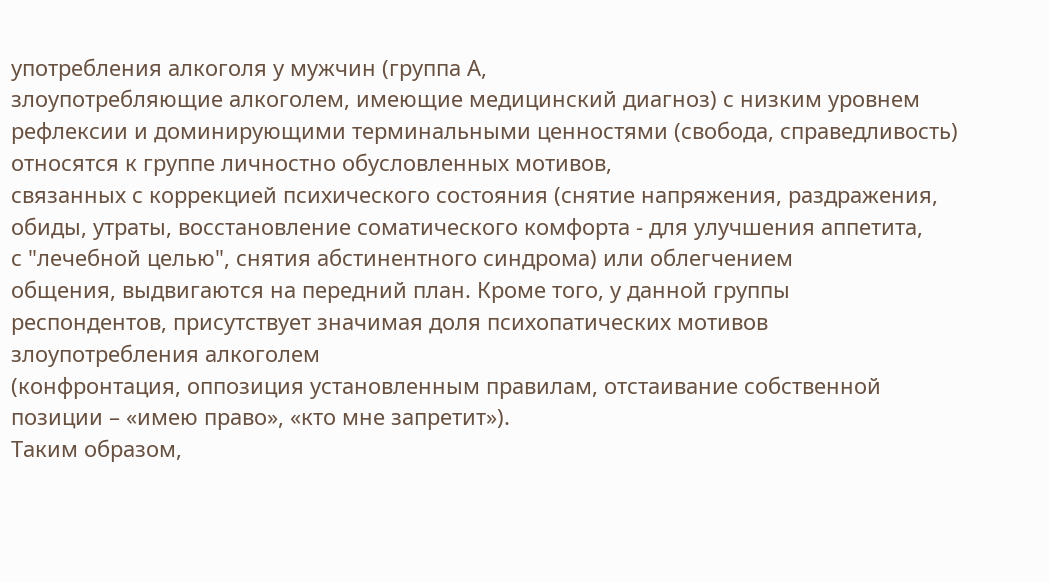употребления алкоголя у мужчин (группа А,
злоупотребляющие алкоголем, имеющие медицинский диагноз) с низким уровнем
рефлексии и доминирующими терминальными ценностями (свобода, справедливость)
относятся к группе личностно обусловленных мотивов,
связанных с коррекцией психического состояния (снятие напряжения, раздражения,
обиды, утраты, восстановление соматического комфорта - для улучшения аппетита,
с "лечебной целью", снятия абстинентного синдрома) или облегчением
общения, выдвигаются на передний план. Кроме того, у данной группы
респондентов, присутствует значимая доля психопатических мотивов
злоупотребления алкоголем
(конфронтация, оппозиция установленным правилам, отстаивание собственной
позиции – «имею право», «кто мне запретит»).
Таким образом,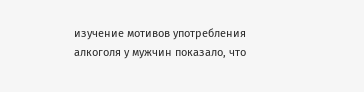изучение мотивов употребления
алкоголя у мужчин показало, что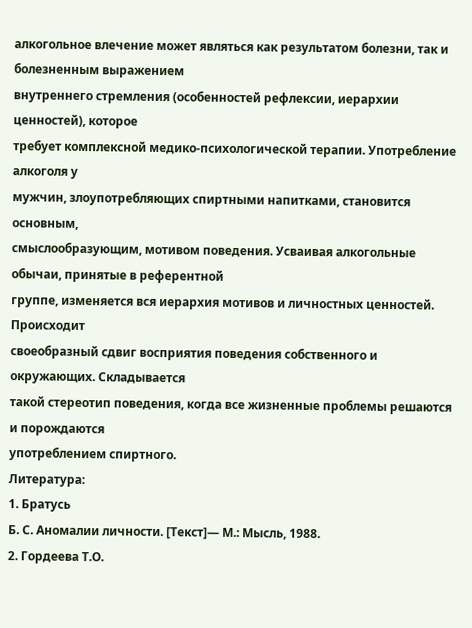алкогольное влечение может являться как результатом болезни, так и болезненным выражением
внутреннего стремления (особенностей рефлексии, иерархии ценностей), которое
требует комплексной медико-психологической терапии. Употребление алкоголя у
мужчин, злоупотребляющих спиртными напитками, становится основным,
смыслообразующим, мотивом поведения. Усваивая алкогольные обычаи, принятые в референтной
группе, изменяется вся иерархия мотивов и личностных ценностей. Происходит
своеобразный сдвиг восприятия поведения собственного и окружающих. Складывается
такой стереотип поведения, когда все жизненные проблемы решаются и порождаются
употреблением спиртного.
Литература:
1. Братусь
Б. С. Аномалии личности. [Текст]— М.: Мысль, 1988.
2. Гордеева Т.О.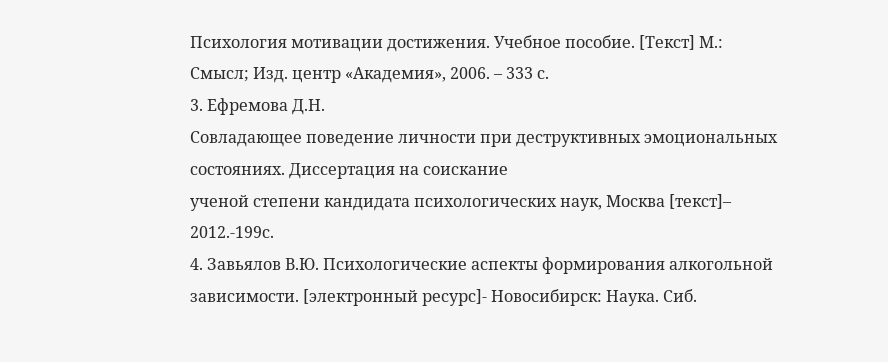Психология мотивации достижения. Учебное пособие. [Текст] М.:
Смысл; Изд. центр «Академия», 2006. – 333 с.
3. Ефремова Д.Н.
Совладающее поведение личности при деструктивных эмоциональных состояниях. Диссертация на соискание
ученой степени кандидата психологических наук, Москва [текст]– 2012.-199с.
4. Завьялов В.Ю. Психологические аспекты формирования алкогольной зависимости. [электронный ресурс]- Новосибирск: Наука. Сиб.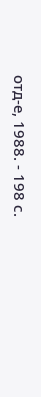отд-е, 1988. - 198 с.